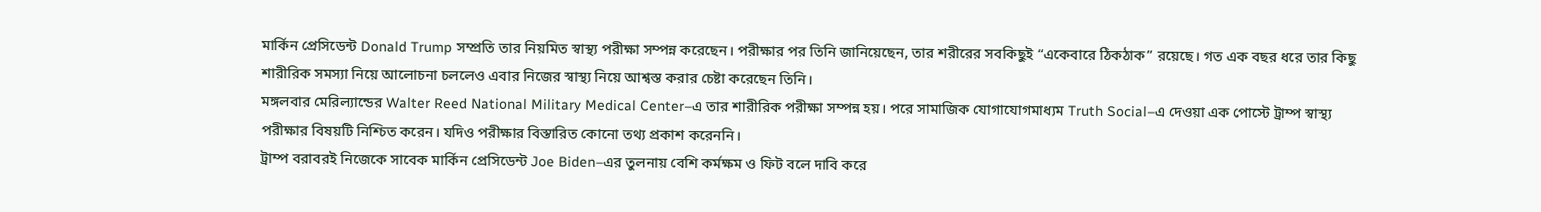মার্কিন প্রেসিডেন্ট Donald Trump সম্প্রতি তার নিয়মিত স্বাস্থ্য পরীক্ষা সম্পন্ন করেছেন। পরীক্ষার পর তিনি জানিয়েছেন, তার শরীরের সবকিছুই “একেবারে ঠিকঠাক” রয়েছে। গত এক বছর ধরে তার কিছু শারীরিক সমস্যা নিয়ে আলোচনা চললেও এবার নিজের স্বাস্থ্য নিয়ে আশ্বস্ত করার চেষ্টা করেছেন তিনি।
মঙ্গলবার মেরিল্যান্ডের Walter Reed National Military Medical Center–এ তার শারীরিক পরীক্ষা সম্পন্ন হয়। পরে সামাজিক যোগাযোগমাধ্যম Truth Social–এ দেওয়া এক পোস্টে ট্রাম্প স্বাস্থ্য পরীক্ষার বিষয়টি নিশ্চিত করেন। যদিও পরীক্ষার বিস্তারিত কোনো তথ্য প্রকাশ করেননি।
ট্রাম্প বরাবরই নিজেকে সাবেক মার্কিন প্রেসিডেন্ট Joe Biden–এর তুলনায় বেশি কর্মক্ষম ও ফিট বলে দাবি করে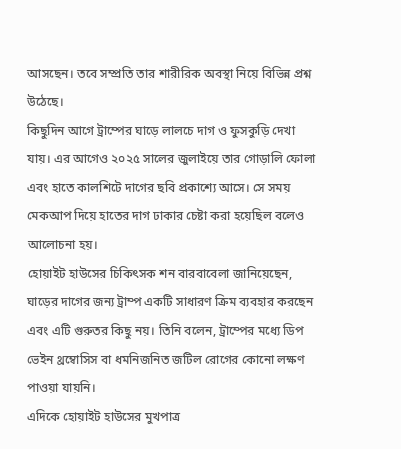আসছেন। তবে সম্প্রতি তার শারীরিক অবস্থা নিয়ে বিভিন্ন প্রশ্ন উঠেছে।
কিছুদিন আগে ট্রাম্পের ঘাড়ে লালচে দাগ ও ফুসকুড়ি দেখা যায়। এর আগেও ২০২৫ সালের জুলাইয়ে তার গোড়ালি ফোলা এবং হাতে কালশিটে দাগের ছবি প্রকাশ্যে আসে। সে সময় মেকআপ দিয়ে হাতের দাগ ঢাকার চেষ্টা করা হয়েছিল বলেও আলোচনা হয়।
হোয়াইট হাউসের চিকিৎসক শন বারবাবেলা জানিয়েছেন, ঘাড়ের দাগের জন্য ট্রাম্প একটি সাধারণ ক্রিম ব্যবহার করছেন এবং এটি গুরুতর কিছু নয়। তিনি বলেন, ট্রাম্পের মধ্যে ডিপ ভেইন থ্রম্বোসিস বা ধমনিজনিত জটিল রোগের কোনো লক্ষণ পাওয়া যায়নি।
এদিকে হোয়াইট হাউসের মুখপাত্র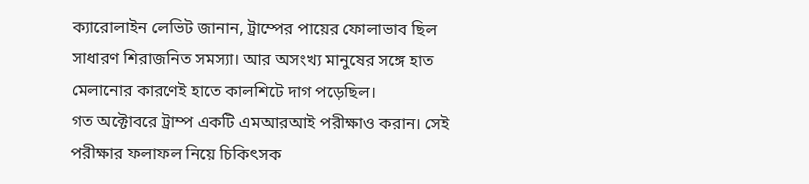ক্যারোলাইন লেভিট জানান, ট্রাম্পের পায়ের ফোলাভাব ছিল সাধারণ শিরাজনিত সমস্যা। আর অসংখ্য মানুষের সঙ্গে হাত মেলানোর কারণেই হাতে কালশিটে দাগ পড়েছিল।
গত অক্টোবরে ট্রাম্প একটি এমআরআই পরীক্ষাও করান। সেই পরীক্ষার ফলাফল নিয়ে চিকিৎসক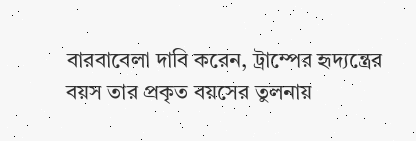বারবাবেলা দাবি করেন, ট্রাম্পের হৃদ্যন্ত্রের বয়স তার প্রকৃত বয়সের তুলনায়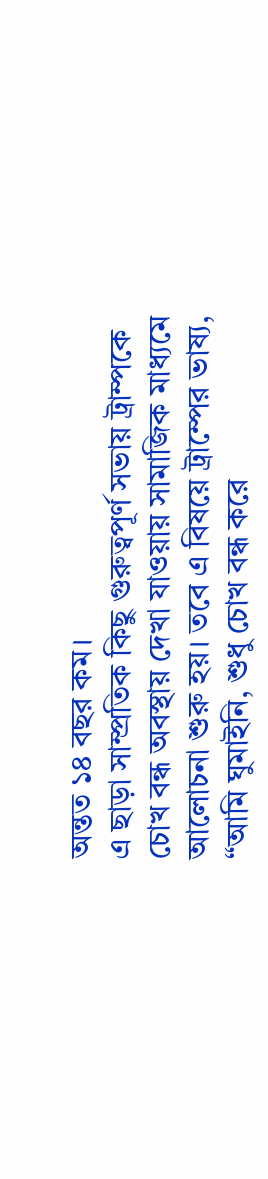অন্তত ১৪ বছর কম।
এ ছাড়া সাম্প্রতিক কিছু গুরুত্বপূর্ণ সভায় ট্রাম্পকে চোখ বন্ধ অবস্থায় দেখা যাওয়ায় সামাজিক মাধ্যমে আলোচনা শুরু হয়। তবে এ বিষয়ে ট্রাম্পের ভাষ্য, “আমি ঘুমাইনি, শুধু চোখ বন্ধ করে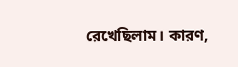রেখেছিলাম। কারণ,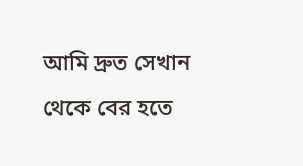আমি দ্রুত সেখান থেকে বের হতে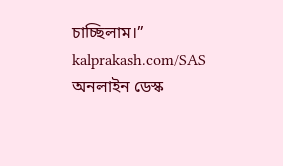চাচ্ছিলাম।”
kalprakash.com/SAS
অনলাইন ডেস্ক